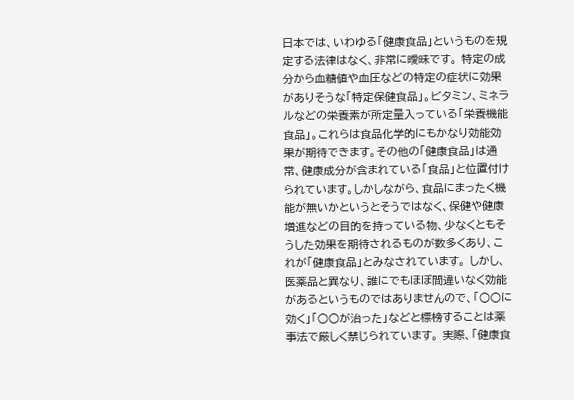日本では、いわゆる「健康食品」というものを規定する法律はなく、非常に曖昧です。 特定の成分から血糖値や血圧などの特定の症状に効果がありそうな「特定保健食品」。ビタミン、ミネラルなどの栄養素が所定量入っている「栄養機能食品」。これらは食品化学的にもかなり効能効果が期待できます。その他の「健康食品」は通常、健康成分が含まれている「食品」と位置付けられています。しかしながら、食品にまったく機能が無いかというとそうではなく、保健や健康増進などの目的を持っている物、少なくともそうした効果を期待されるものが数多くあり、これが「健康食品」とみなされています。 しかし、医薬品と異なり、誰にでもほぼ間違いなく効能があるというものではありませんので、「○○に効く」「○○が治った」などと標榜することは薬事法で厳しく禁じられています。 実際、「健康食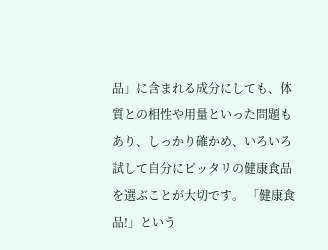品」に含まれる成分にしても、体質との相性や用量といった問題もあり、しっかり確かめ、いろいろ試して自分にピッタリの健康食品を選ぶことが大切です。 「健康食品!」という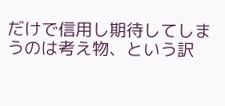だけで信用し期待してしまうのは考え物、という訳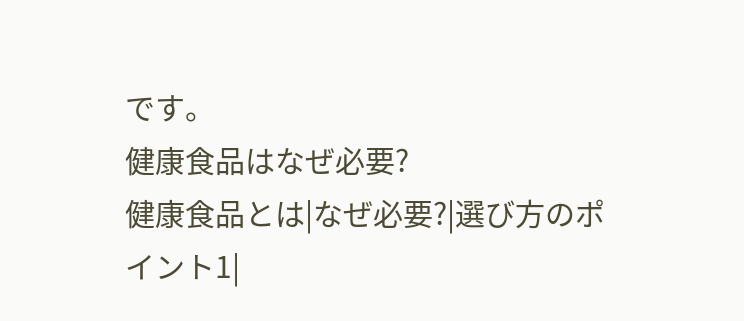です。
健康食品はなぜ必要?
健康食品とは|なぜ必要?|選び方のポイント1|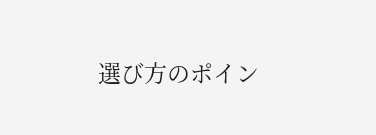選び方のポイン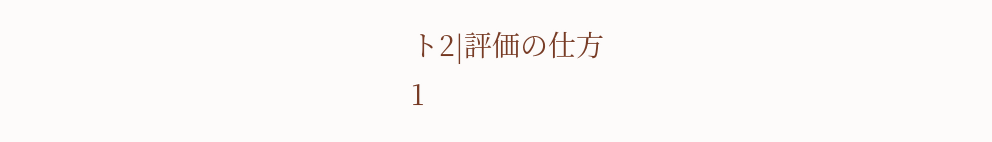ト2|評価の仕方
1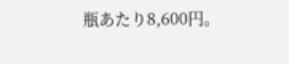瓶あたり8,600円。